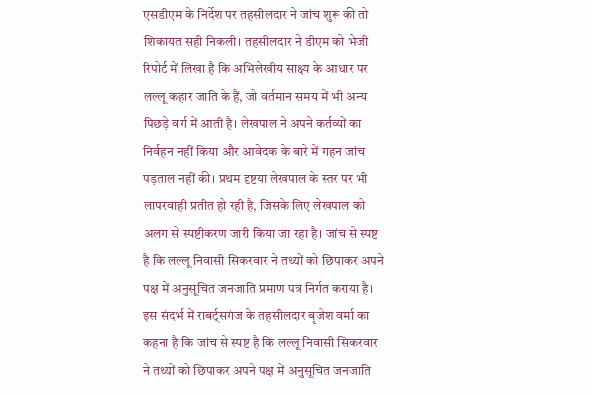एसडीएम के निर्देश पर तहसीलदार ने जांच शुरू की तो शिकायत सही निकली। तहसीलदार ने डीएम को भेजी रिपोर्ट में लिखा है कि अभिलेखीय साक्ष्य के आधार पर लल्लू कहार जाति के हैं, जो वर्तमान समय में भी अन्य पिछड़े वर्ग में आती है। लेखपाल ने अपने कर्तव्यों का निर्वहन नहीं किया और आवेदक के बारे में गहन जांच पड़ताल नहीं की। प्रथम दृष्टया लेखपाल के स्तर पर भी लापरवाही प्रतीत हो रही है, जिसके लिए लेखपाल को अलग से स्पष्टीकरण जारी किया जा रहा है। जांच से स्पष्ट है कि लल्लू निवासी सिकरवार ने तथ्यों को छिपाकर अपने पक्ष में अनुसूचित जनजाति प्रमाण पत्र निर्गत कराया है।
इस संदर्भ में राबर्ट्सगंज के तहसीलदार बृजेश वर्मा का कहना है कि जांच से स्पष्ट है कि लल्लू निवासी सिकरवार ने तथ्यों को छिपाकर अपने पक्ष में अनुसूचित जनजाति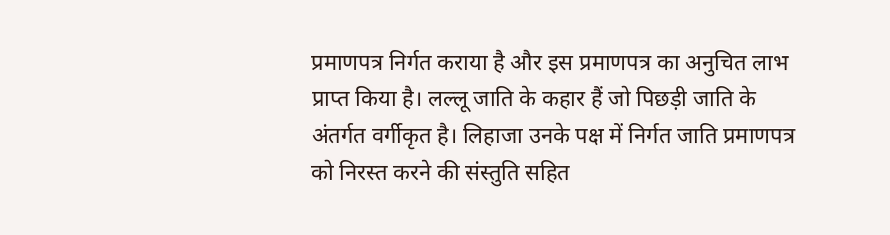प्रमाणपत्र निर्गत कराया है और इस प्रमाणपत्र का अनुचित लाभ प्राप्त किया है। लल्लू जाति के कहार हैं जो पिछड़ी जाति के अंतर्गत वर्गीकृत है। लिहाजा उनके पक्ष में निर्गत जाति प्रमाणपत्र को निरस्त करने की संस्तुति सहित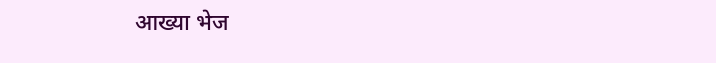आख्या भेज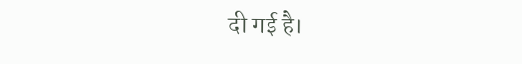दी गई है।